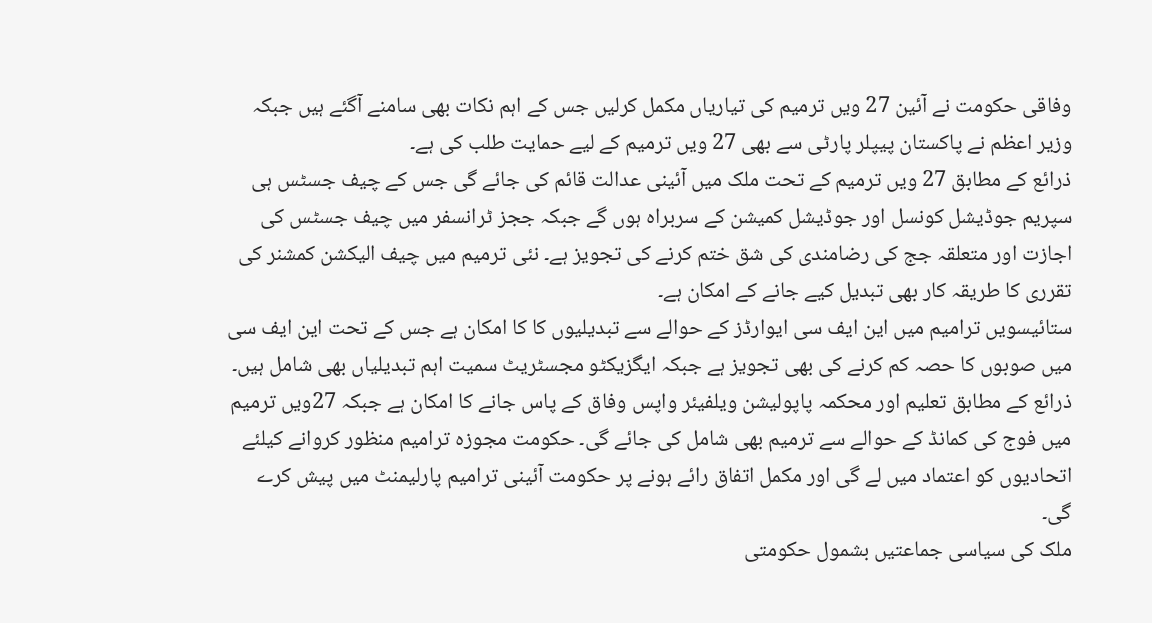وفاقی حکومت نے آئین 27 ویں ترمیم کی تیاریاں مکمل کرلیں جس کے اہم نکات بھی سامنے آگئے ہیں جبکہ وزیر اعظم نے پاکستان پیپلر پارٹی سے بھی 27 ویں ترمیم کے لیے حمایت طلب کی ہے۔
ذرائع کے مطابق 27 ویں ترمیم کے تحت ملک میں آئینی عدالت قائم کی جائے گی جس کے چیف جسٹس ہی سپریم جوڈیشل کونسل اور جوڈیشل کمیشن کے سربراہ ہوں گے جبکہ ججز ٹرانسفر میں چیف جسٹس کی اجازت اور متعلقہ جج کی رضامندی کی شق ختم کرنے کی تجویز ہے۔ نئی ترمیم میں چیف الیکشن کمشنر کی تقرری کا طریقہ کار بھی تبدیل کیے جانے کے امکان ہے۔
ستائیسویں ترامیم میں این ایف سی ایوارڈز کے حوالے سے تبدیلیوں کا کا امکان ہے جس کے تحت این ایف سی میں صوبوں کا حصہ کم کرنے کی بھی تجویز ہے جبکہ ایگزیکٹو مجسٹریٹ سمیت اہم تبدیلیاں بھی شامل ہیں۔
ذرائع کے مطابق تعلیم اور محکمہ پاپولیشن ویلفیئر واپس وفاق کے پاس جانے کا امکان ہے جبکہ 27ویں ترمیم میں فوج کی کمانڈ کے حوالے سے ترمیم بھی شامل کی جائے گی۔ حکومت مجوزہ ترامیم منظور کروانے کیلئے اتحادیوں کو اعتماد میں لے گی اور مکمل اتفاق رائے ہونے پر حکومت آئینی ترامیم پارلیمنٹ میں پیش کرے گی۔
ملک کی سیاسی جماعتیں بشمول حکومتی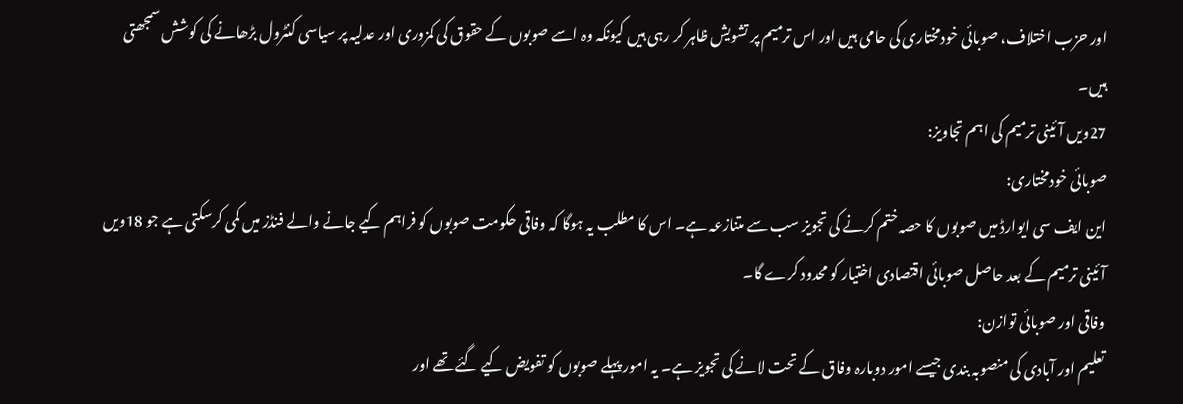اور حزب اختلاف، صوبائی خودمختاری کی حامی ہیں اور اس ترمیم پر تشویش ظاہر کر رہی ہیں کیونکہ وہ اسے صوبوں کے حقوق کی کمزوری اور عدلیہ پر سیاسی کنٹرول بڑھانے کی کوشش سمجھتی ہیں۔
27ویں آئینی ترمیم کی اہم تجاویز:
صوبائی خودمختاری:
این ایف سی ایوارڈ میں صوبوں کا حصہ ختم کرنے کی تجویز سب سے متنازعہ ہے۔ اس کا مطلب یہ ہوگا کہ وفاقی حکومت صوبوں کو فراہم کیے جانے والے فنڈز میں کمی کرسکتی ہے جو 18ویں آئینی ترمیم کے بعد حاصل صوبائی اقتصادی اختیار کو محدود کرے گا۔
وفاقی اور صوبائی توازن:
تعلیم اور آبادی کی منصوبہ بندی جیسے امور دوبارہ وفاق کے تحت لانے کی تجویز ہے۔ یہ امور پہلے صوبوں کو تفویض کیے گئے تھے اور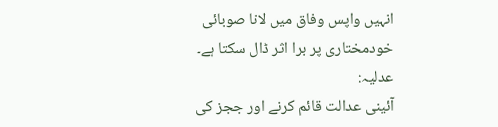انہیں واپس وفاق میں لانا صوبائی خودمختاری پر برا اثر ڈال سکتا ہے۔
عدلیہ:
آئینی عدالت قائم کرنے اور ججز کی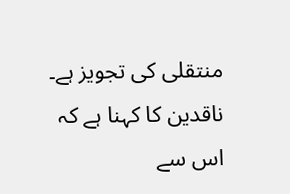منتقلی کی تجویز ہے۔ ناقدین کا کہنا ہے کہ اس سے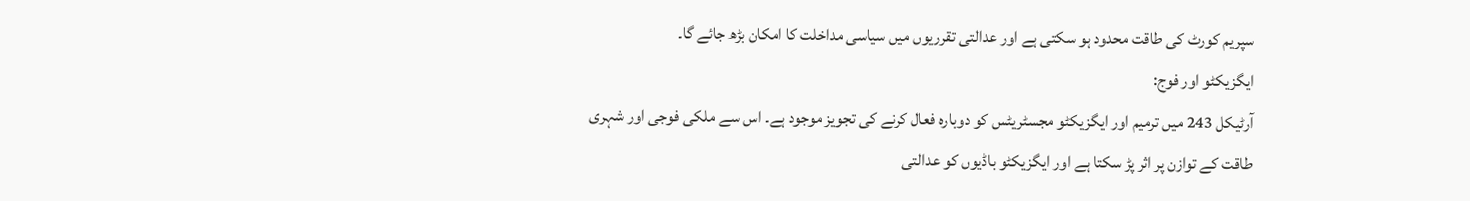سپریم کورٹ کی طاقت محدود ہو سکتی ہے اور عدالتی تقرریوں میں سیاسی مداخلت کا امکان بڑھ جائے گا۔
ایگزیکٹو اور فوج:
آرٹیکل 243 میں ترمیم اور ایگزیکٹو مجسٹریٹس کو دوبارہ فعال کرنے کی تجویز موجود ہے۔ اس سے ملکی فوجی اور شہری طاقت کے توازن پر اثر پڑ سکتا ہے اور ایگزیکٹو باڈیوں کو عدالتی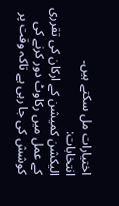اختیارات مل سکتے ہیں۔
انتخابات:
الیکشن کمیشن کے ارکان کی تقرری کے عمل میں رکاوٹ دور کرنے کی کوشش کی جا رہی ہے تاکہ وقت پر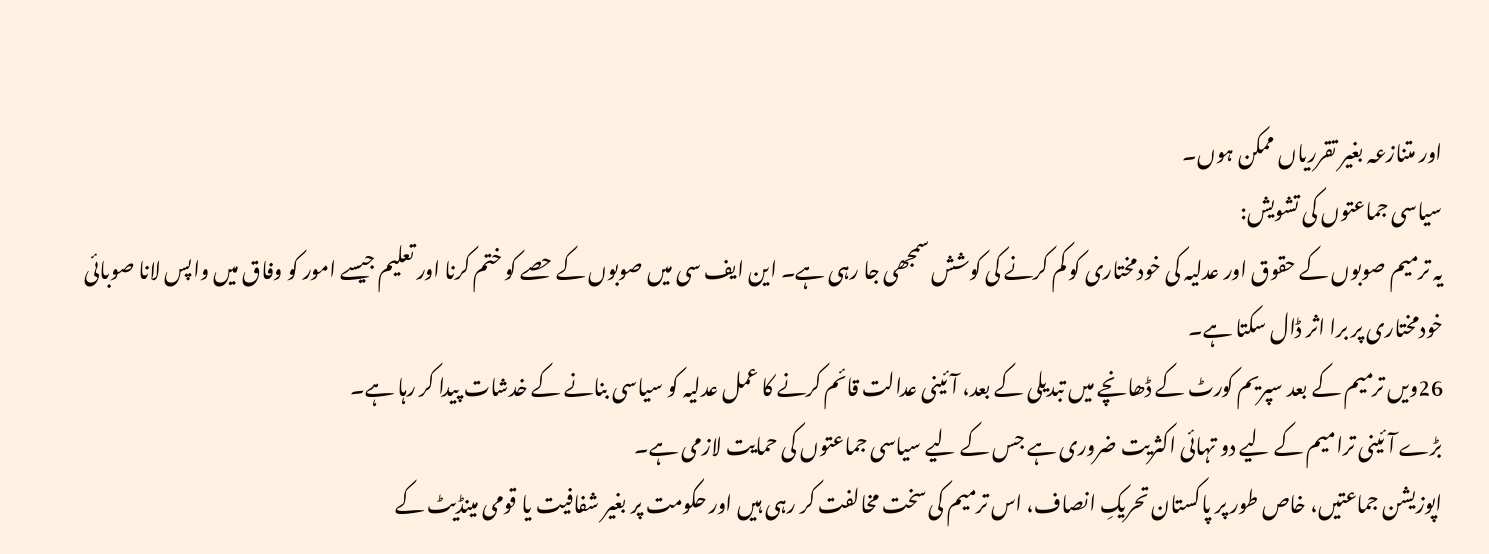اور متنازعہ بغیر تقرریاں ممکن ہوں۔
سیاسی جماعتوں کی تشویش:
یہ ترمیم صوبوں کے حقوق اور عدلیہ کی خودمختاری کو کم کرنے کی کوشش سمجھی جا رہی ہے۔ این ایف سی میں صوبوں کے حصے کو ختم کرنا اور تعلیم جیسے امور کو وفاق میں واپس لانا صوبائی خودمختاری پر برا اثر ڈال سکتا ہے۔
26ویں ترمیم کے بعد سپریم کورٹ کے ڈھانچے میں تبدیلی کے بعد، آئینی عدالت قائم کرنے کا عمل عدلیہ کو سیاسی بنانے کے خدشات پیدا کر رہا ہے۔
بڑے آئینی ترامیم کے لیے دو تہائی اکثریت ضروری ہے جس کے لیے سیاسی جماعتوں کی حمایت لازمی ہے۔
اپوزیشن جماعتیں، خاص طور پر پاکستان تحریکِ انصاف، اس ترمیم کی سخت مخالفت کر رہی ہیں اور حکومت پر بغیر شفافیت یا قومی مینڈیٹ کے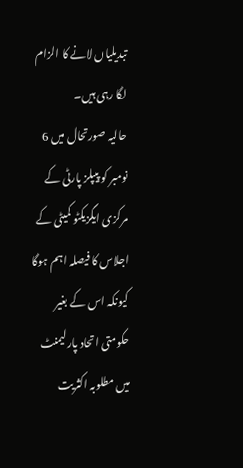تبدیلیاں لانے کا الزام لگا رہی ہیں۔
حالیہ صورتحال میں 6 نومبر کو پیپلز پارٹی کے مرکزی ایگزیکٹو کمیٹی کے اجلاس کا فیصلہ اہم ہوگا کیونکہ اس کے بغیر حکومتی اتحاد پارلیمنٹ میں مطلوبہ اکثریت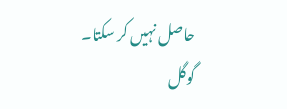حاصل نہیں کر سکتا۔
گوگل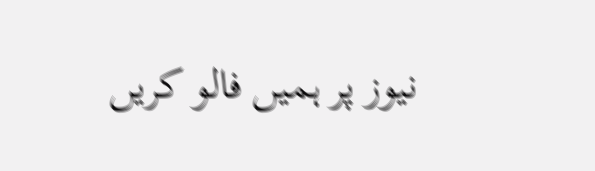نیوز پر ہمیں فالو کریں